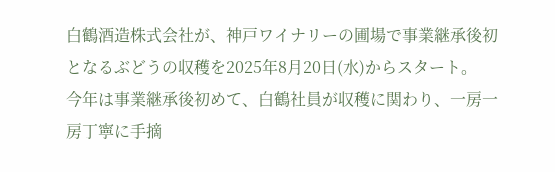白鶴酒造株式会社が、神戸ワイナリーの圃場で事業継承後初となるぶどうの収穫を2025年8月20日(水)からスタート。
今年は事業継承後初めて、白鶴社員が収穫に関わり、一房一房丁寧に手摘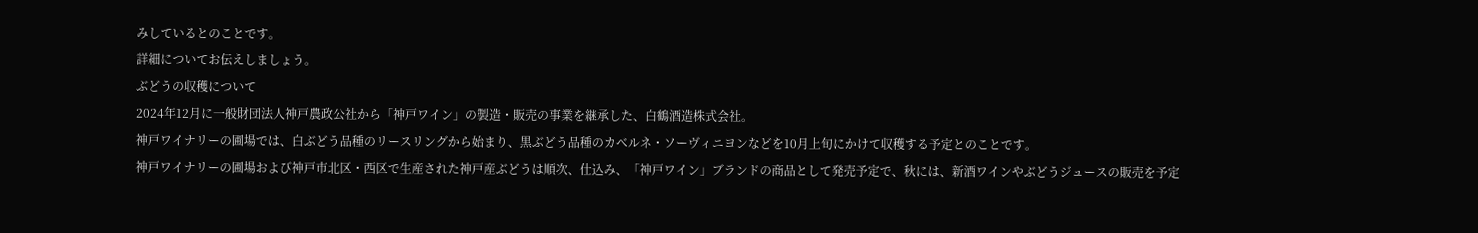みしているとのことです。
詳細についてお伝えしましょう。
ぶどうの収穫について
2024年12月に一般財団法人神戸農政公社から「神戸ワイン」の製造・販売の事業を継承した、白鶴酒造株式会社。
神戸ワイナリーの圃場では、白ぶどう品種のリースリングから始まり、黒ぶどう品種のカベルネ・ソーヴィニヨンなどを10月上旬にかけて収穫する予定とのことです。
神戸ワイナリーの圃場および神戸市北区・西区で生産された神戸産ぶどうは順次、仕込み、「神戸ワイン」ブランドの商品として発売予定で、秋には、新酒ワインやぶどうジュースの販売を予定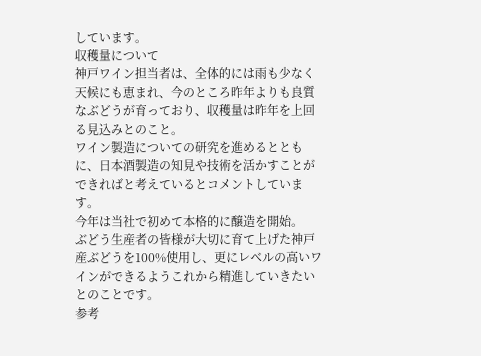しています。
収穫量について
神戸ワイン担当者は、全体的には雨も少なく天候にも恵まれ、今のところ昨年よりも良質なぶどうが育っており、収穫量は昨年を上回る見込みとのこと。
ワイン製造についての研究を進めるとともに、日本酒製造の知見や技術を活かすことができればと考えているとコメントしています。
今年は当社で初めて本格的に醸造を開始。
ぶどう生産者の皆様が大切に育て上げた神戸産ぶどうを100%使用し、更にレベルの高いワインができるようこれから精進していきたいとのことです。
参考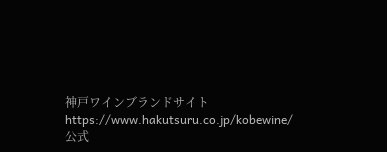神戸ワインブランドサイト https://www.hakutsuru.co.jp/kobewine/
公式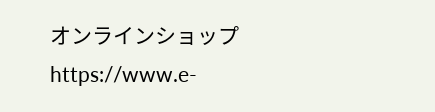オンラインショップ https://www.e-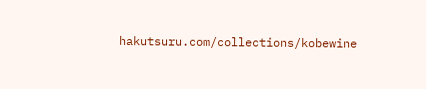hakutsuru.com/collections/kobewine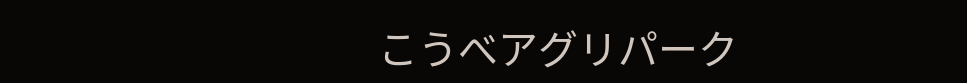こうべアグリパーク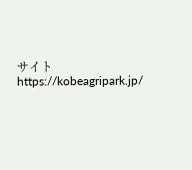サイト https://kobeagripark.jp/